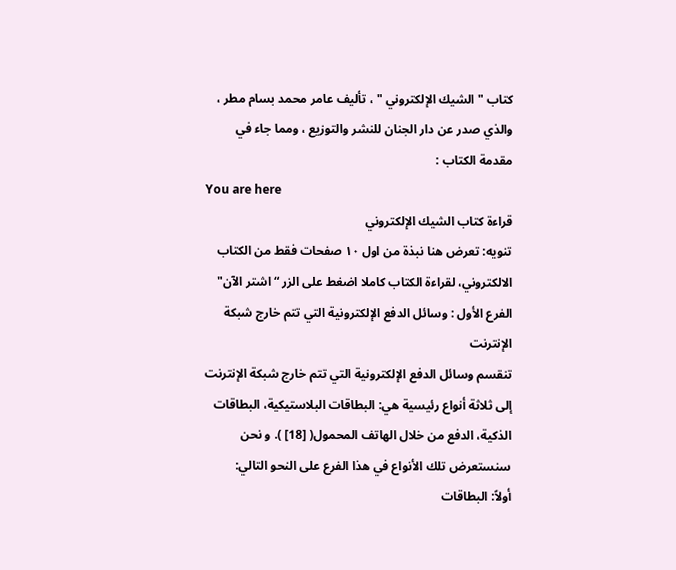كتاب " الشيك الإلكتروني " ، تأليف عامر محمد بسام مطر ، والذي صدر عن دار الجنان للنشر والتوزيع ، ومما جاء في مقدمة الكتاب :
You are here
قراءة كتاب الشيك الإلكتروني
تنويه: تعرض هنا نبذة من اول ١٠ صفحات فقط من الكتاب الالكتروني، لقراءة الكتاب كاملا اضغط على الزر “اشتر الآن"
الفرع الأول : وسائل الدفع الإلكترونية التي تتم خارج شبكة الإنترنت
تنقسم وسائل الدفع الإلكترونية التي تتم خارج شبكة الإنترنت إلى ثلاثة أنواع رئيسية هي: البطاقات البلاستيكية، البطاقات الذكية، الدفع من خلال الهاتف المحمول( [18] ). و نحن سنستعرض تلك الأنواع في هذا الفرع على النحو التالي:
أولاً: البطاقات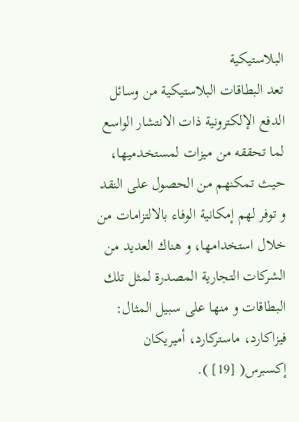البلاستيكية
تعد البطاقات البلاستيكية من وسائل الدفع الإلكترونية ذات الانتشار الواسع لما تحققه من ميزات لمستخدميها، حيث تمكنهم من الحصول على النقد و توفر لهم إمكانية الوفاء بالالتزامات من خلال استخدامها، و هناك العديد من الشركات التجارية المصدرة لمثل تلك البطاقات و منها على سبيل المثال: فيزاكارد، ماستركارد، أميريكان إكسبرس( [19] ).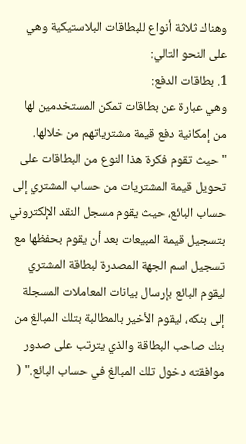وهناك ثلاثة أنواع للبطاقات البلاستيكية وهي على النحو التالي:
1. بطاقات الدفع:
وهي عبارة عن بطاقات تمكن المستخدمين لها من إمكانية دفع قيمة مشترياتهم من خلالها. "حيث تقوم فكرة هذا النوع من البطاقات على تحويل قيمة المشتريات من حساب المشتري إلى حساب البائع، حيث يقوم مسجل النقد الإلكتروني بتسجيل قيمة المبيعات بعد أن يقوم بحفظها مع تسجيل اسم الجهة المصدرة لبطاقة المشتري ليقوم البائع بإرسال بيانات المعاملات المسجلة إلى بنكه، ليقوم الأخير بالمطالبة بتلك المبالغ من بنك صاحب البطاقة والذي يترتب على صدور موافقته دخول تلك المبالغ في حساب البائع." (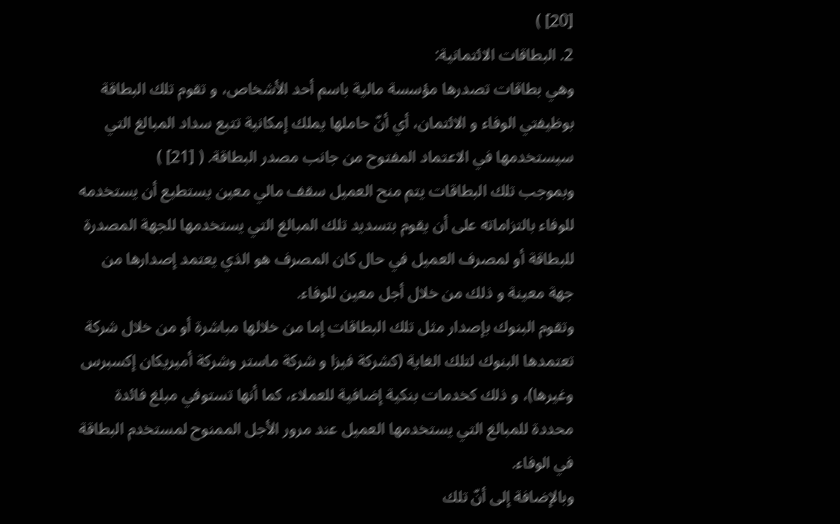[20] )
2. البطاقات الائتمانية:
وهي بطاقات تصدرها مؤسسة مالية باسم أحد الأشخاص، و تقوم تلك البطاقة بوظيفتي الوفاء و الائتمان، أي أنّ حاملها يملك إمكانية تتبع سداد المبالغ التي سيستخدمها في الاعتماد المفتوح من جانب مصدر البطاقة. ( [21] )
وبموجب تلك البطاقات يتم منح العميل سقف مالي معين يستطيع أن يستخدمه للوفاء بالتزاماته على أن يقوم بتسديد تلك المبالغ التي يستخدمها للجهة المصدرة للبطاقة أو لمصرف العميل في حال كان المصرف هو الذي يعتمد إصدارها من جهة معينة و ذلك من خلال أجل معين للوفاء.
وتقوم البنوك بإصدار مثل تلك البطاقات إما من خلالها مباشرة أو من خلال شركة تعتمدها البنوك لتلك الغاية (كشركة فيزا و شركة ماستر وشركة أميريكان إكسبرس وغيرها)، و ذلك كخدمات بنكية إضافية للعملاء، كما أنها تستوفي مبلغ فائدة محددة للمبالغ التي يستخدمها العميل عند مرور الأجل الممنوح لمستخدم البطاقة في الوفاء.
وبالإضافة إلى أنّ تلك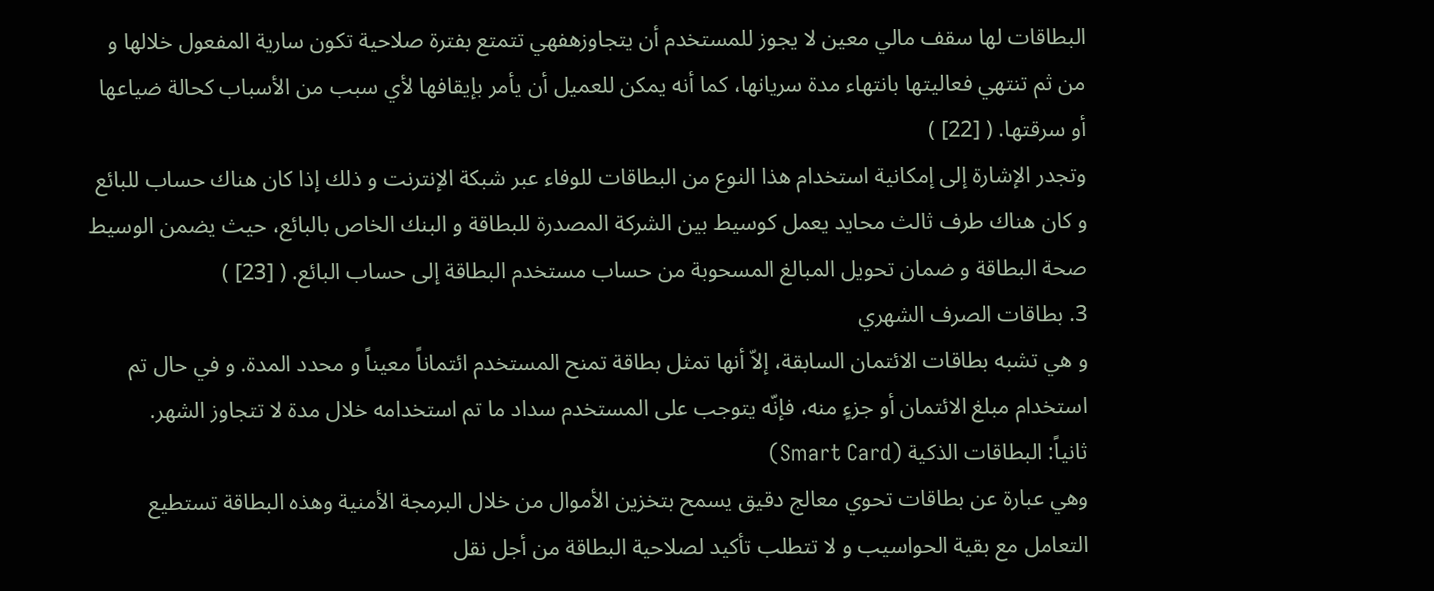البطاقات لها سقف مالي معين لا يجوز للمستخدم أن يتجاوزهفهي تتمتع بفترة صلاحية تكون سارية المفعول خلالها و من ثم تنتهي فعاليتها بانتهاء مدة سريانها، كما أنه يمكن للعميل أن يأمر بإيقافها لأي سبب من الأسباب كحالة ضياعها أو سرقتها. ( [22] )
وتجدر الإشارة إلى إمكانية استخدام هذا النوع من البطاقات للوفاء عبر شبكة الإنترنت و ذلك إذا كان هناك حساب للبائع و كان هناك طرف ثالث محايد يعمل كوسيط بين الشركة المصدرة للبطاقة و البنك الخاص بالبائع، حيث يضمن الوسيط صحة البطاقة و ضمان تحويل المبالغ المسحوبة من حساب مستخدم البطاقة إلى حساب البائع. ( [23] )
3. بطاقات الصرف الشهري
و هي تشبه بطاقات الائتمان السابقة، إلاّ أنها تمثل بطاقة تمنح المستخدم ائتماناً معيناً و محدد المدة. و في حال تم استخدام مبلغ الائتمان أو جزءٍ منه، فإنّه يتوجب على المستخدم سداد ما تم استخدامه خلال مدة لا تتجاوز الشهر.
ثانياً: البطاقات الذكية (Smart Card)
وهي عبارة عن بطاقات تحوي معالج دقيق يسمح بتخزين الأموال من خلال البرمجة الأمنية وهذه البطاقة تستطيع التعامل مع بقية الحواسيب و لا تتطلب تأكيد لصلاحية البطاقة من أجل نقل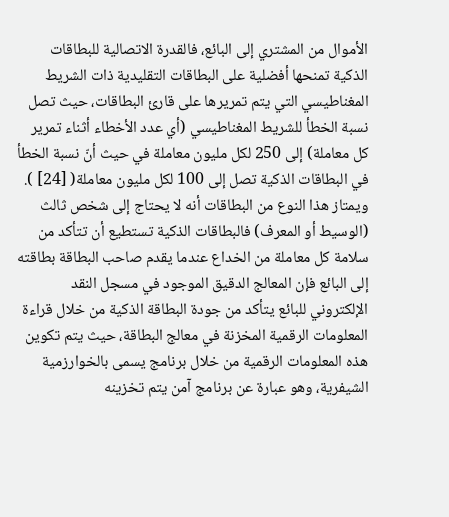الأموال من المشتري إلى البائع، فالقدرة الاتصالية للبطاقات الذكية تمنحها أفضلية على البطاقات التقليدية ذات الشريط المغناطيسي التي يتم تمريرها على قارئ البطاقات، حيث تصل نسبة الخطأ للشريط المغناطيسي (أي عدد الأخطاء أثناء تمرير كل معاملة) إلى 250 لكل مليون معاملة في حيث أنّ نسبة الخطأ في البطاقات الذكية تصل إلى 100 لكل مليون معاملة( [24] ).
ويمتاز هذا النوع من البطاقات أنه لا يحتاج إلى شخص ثالث (الوسيط أو المعرف) فالبطاقات الذكية تستطيع أن تتأكد من سلامة كل معاملة من الخداع عندما يقدم صاحب البطاقة بطاقته إلى البائع فإن المعالج الدقيق الموجود في مسجل النقد الإلكتروني للبائع يتأكد من جودة البطاقة الذكية من خلال قراءة المعلومات الرقمية المخزنة في معالج البطاقة، حيث يتم تكوين هذه المعلومات الرقمية من خلال برنامج يسمى بالخوارزمية الشيفرية، وهو عبارة عن برنامج آمن يتم تخزينه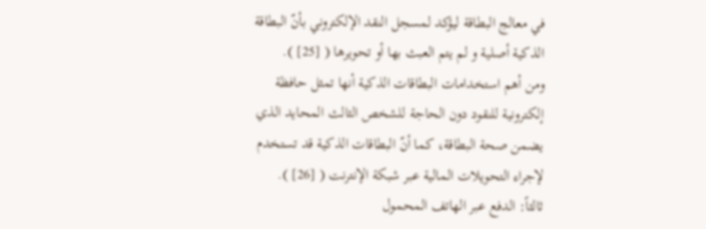في معالج البطاقة ليؤكد لمسجل النقد الإلكتروني بأنّ البطاقة الذكية أصلية و لم يتم العبث بها أو تحويرها ( [25] ).
ومن أهم استخدامات البطاقات الذكية أنها تمثل حافظة إلكترونية للنقود دون الحاجة للشخص الثالث المحايد الذي يضمن صحة البطاقة، كما أنّ البطاقات الذكية قد تستخدم لإجراء التحويلات المالية عبر شبكة الإنترنت ( [26] ).
ثالثاً: الدفع عبر الهاتف المحمول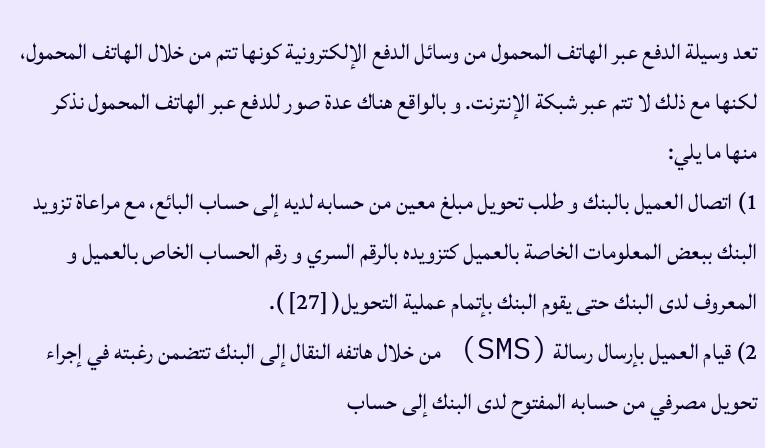تعد وسيلة الدفع عبر الهاتف المحمول من وسائل الدفع الإلكترونية كونها تتم من خلال الهاتف المحمول، لكنها مع ذلك لا تتم عبر شبكة الإنترنت. و بالواقع هناك عدة صور للدفع عبر الهاتف المحمول نذكر منها ما يلي:
1) اتصال العميل بالبنك و طلب تحويل مبلغ معين من حسابه لديه إلى حساب البائع، مع مراعاة تزويد البنك ببعض المعلومات الخاصة بالعميل كتزويده بالرقم السري و رقم الحساب الخاص بالعميل و المعروف لدى البنك حتى يقوم البنك بإتمام عملية التحويل( [27] ).
2) قيام العميل بإرسال رسالة (SMS) من خلال هاتفه النقال إلى البنك تتضمن رغبته في إجراء تحويل مصرفي من حسابه المفتوح لدى البنك إلى حساب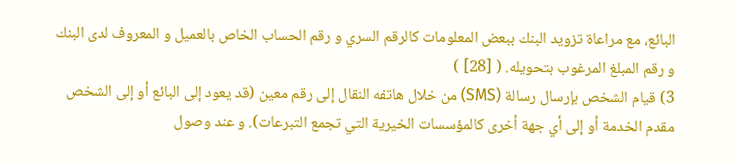البائع، مع مراعاة تزويد البنك ببعض المعلومات كالرقم السري و رقم الحساب الخاص بالعميل و المعروف لدى البنك و رقم المبلغ المرغوب بتحويله. ( [28] )
3) قيام الشخص بإرسال رسالة (SMS) من خلال هاتفه النقال إلى رقم معين (قد يعود إلى البائع أو إلى الشخص مقدم الخدمة أو إلى أي جهة أخرى كالمؤسسات الخيرية التي تجمع التبرعات). و عند وصول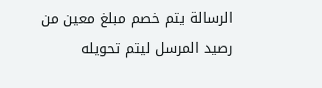الرسالة يتم خصم مبلغ معين من رصيد المرسل ليتم تحويله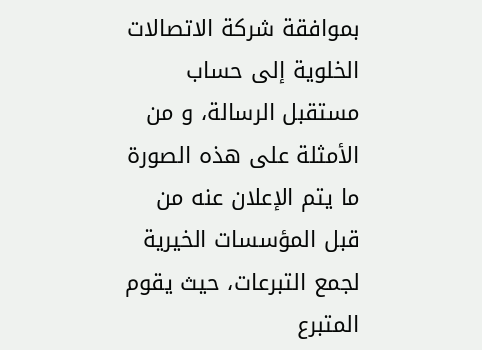بموافقة شركة الاتصالات الخلوية إلى حساب مستقبل الرسالة، و من الأمثلة على هذه الصورة ما يتم الإعلان عنه من قبل المؤسسات الخيرية لجمع التبرعات، حيث يقوم المتبرع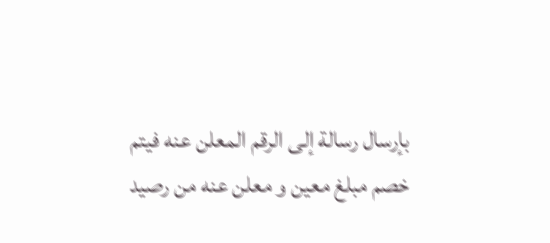بإرسال رسالة إلى الرقم المعلن عنه فيتم خصم مبلغ معين و معلن عنه من رصيد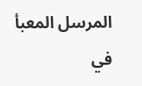المرسل المعبأ في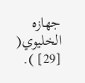جهازه الخليوي( [29] ).